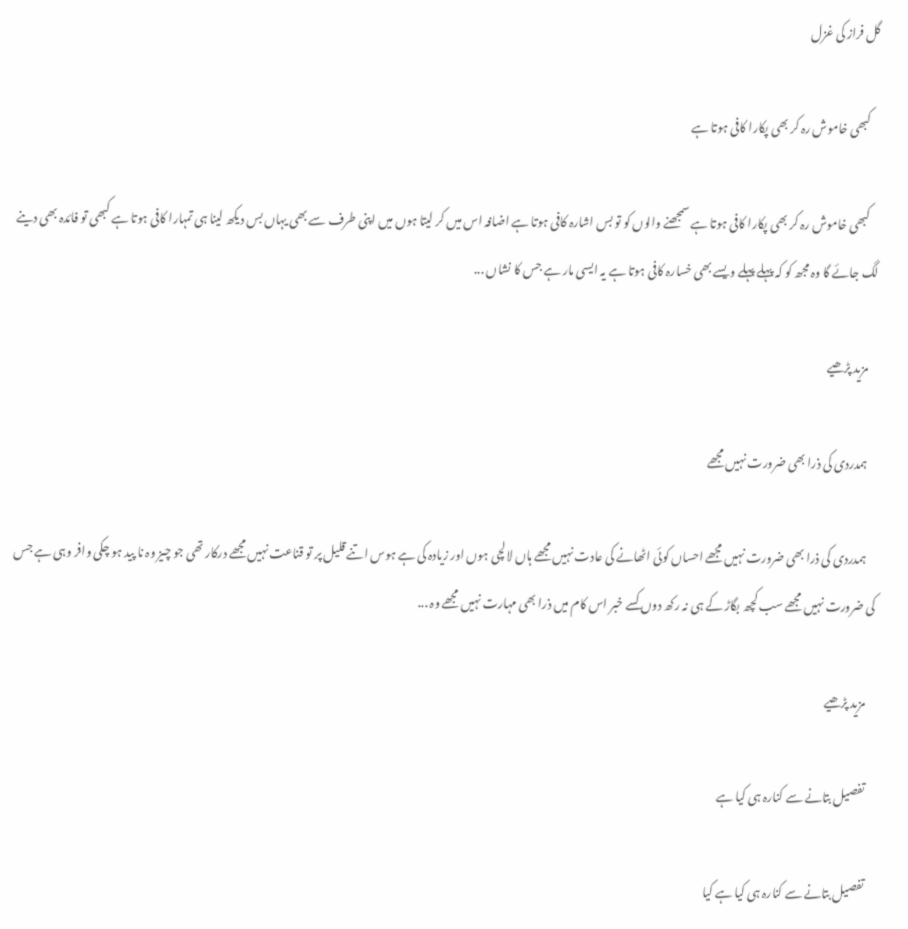گل فراز کی غزل

    کبھی خاموش رہ کر بھی پکارا کافی ہوتا ہے

    کبھی خاموش رہ کر بھی پکارا کافی ہوتا ہے سمجھنے والوں کو تو بس اشارہ کافی ہوتا ہے اضافہ اس میں کر لیتا ہوں میں اپنی طرف سے بھی یہاں بس دیکھ لینا ہی تمہارا کافی ہوتا ہے کبھی تو فائدہ بھی دینے لگ جائے گا وہ مجھ کو کہ پہلے پہلے ویسے بھی خسارہ کافی ہوتا ہے یہ ایسی مار ہے جس کا نشاں ...

    مزید پڑھیے

    ہمدردی کی ذرا بھی ضرورت نہیں مجھے

    ہمدردی کی ذرا بھی ضرورت نہیں مجھے احساں کوئی اٹھانے کی عادت نہیں مجھے ہاں لالچی ہوں اور زیادہ کی ہے ہوس اتنے قلیل پر تو قناعت نہیں مجھے درکار تھی جو چیز وہ نا پید ہو چکی وافر وہی ہے جس کی ضرورت نہیں مجھے سب کچھ بگاڑ کے ہی نہ رکھ دوں کسے خبر اس کام میں ذرا بھی مہارت نہیں مجھے وہ ...

    مزید پڑھیے

    تفصیل بتانے سے کنارہ ہی کیا ہے

    تفصیل بتانے سے کنارہ ہی کیا ہے کیا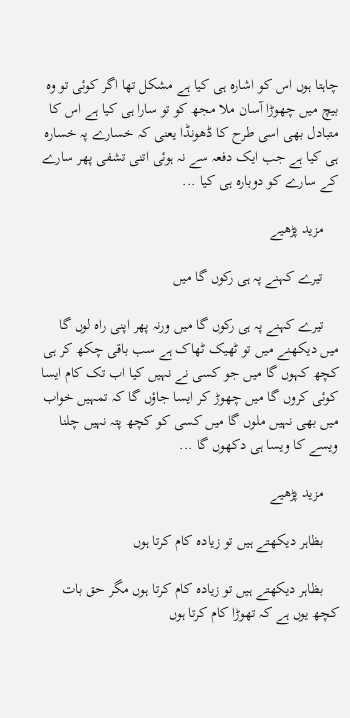چاہتا ہوں اس کو اشارہ ہی کیا ہے مشکل تھا اگر کوئی تو وہ بیچ میں چھوڑا آسان ملا مجھ کو تو سارا ہی کیا ہے اس کا متبادل بھی اسی طرح کا ڈھونڈا یعنی کہ خسارے پہ خسارہ ہی کیا ہے جب ایک دفعہ سے نہ ہوئی اتنی تشفی پھر سارے کے سارے کو دوبارہ ہی کیا ...

    مزید پڑھیے

    تیرے کہنے پہ ہی رکوں گا میں

    تیرے کہنے پہ ہی رکوں گا میں ورنہ پھر اپنی راہ لوں گا میں دیکھنے میں تو ٹھیک ٹھاک ہے سب باقی چکھ کر ہی کچھ کہوں گا میں جو کسی نے نہیں کیا اب تک کام ایسا کوئی کروں گا میں چھوڑ کر ایسا جاؤں گا کہ تمہیں خواب میں بھی نہیں ملوں گا میں کسی کو کچھ پتہ نہیں چلنا ویسے کا ویسا ہی دکھوں گا ...

    مزید پڑھیے

    بظاہر دیکھتے ہیں تو زیادہ کام کرتا ہوں

    بظاہر دیکھتے ہیں تو زیادہ کام کرتا ہوں مگر حق بات کچھ یوں ہے کہ تھوڑا کام کرتا ہوں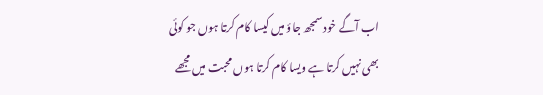اب آگے خود سمجھ جاؤ میں کیسا کام کرتا ہوں جو کوئی بھی نہیں کرتا ہے ویسا کام کرتا ہوں محبت میں مجھے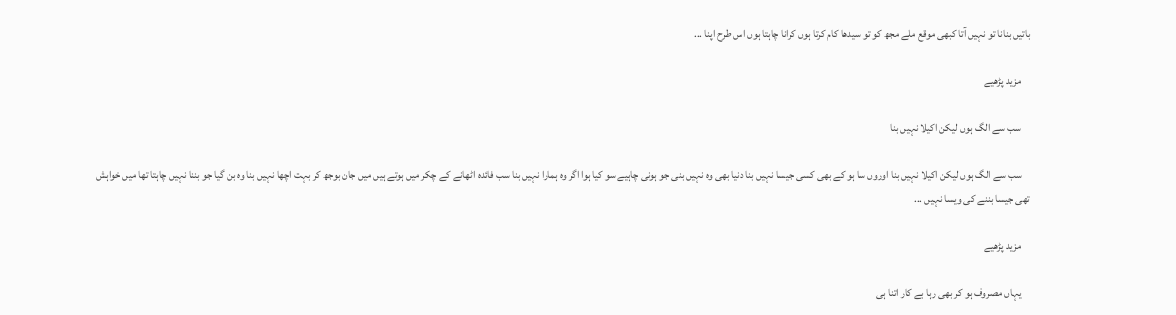باتیں بنانا تو نہیں آتا کبھی موقع ملے مجھ کو تو سیدھا کام کرتا ہوں کرانا چاہتا ہوں اس طرح اپنا ...

    مزید پڑھیے

    سب سے الگ ہوں لیکن اکیلا نہیں بنا

    سب سے الگ ہوں لیکن اکیلا نہیں بنا اوروں سا ہو کے بھی کسی جیسا نہیں بنا دنیا بھی وہ نہیں بنی جو ہونی چاہیے سو کیا ہوا اگر وہ ہمارا نہیں بنا سب فائدہ اٹھانے کے چکر میں ہوتے ہیں میں جان بوجھ کر بہت اچھا نہیں بنا وہ بن گیا جو بننا نہیں چاہتا تھا میں خواہش تھی جیسا بننے کی ویسا نہیں ...

    مزید پڑھیے

    یہاں مصروف ہو کر بھی رہا بے کار اتنا ہی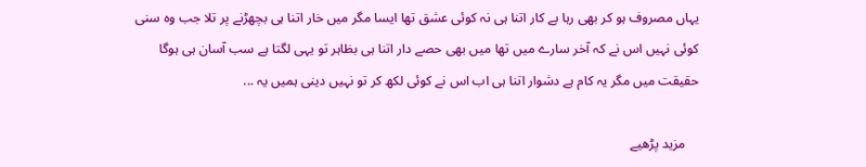یہاں مصروف ہو کر بھی رہا بے کار اتنا ہی نہ کوئی عشق تھا ایسا مگر میں خار اتنا ہی بچھڑنے پر تلا جب وہ سنی کوئی نہیں اس نے کہ آخر سارے میں تھا میں بھی حصے دار اتنا ہی بظاہر تو یہی لگتا ہے سب آسان ہی ہوگا حقیقت میں مگر یہ کام ہے دشوار اتنا ہی اب اس نے کوئی لکھ کر تو نہیں دینی ہمیں یہ ...

    مزید پڑھیے